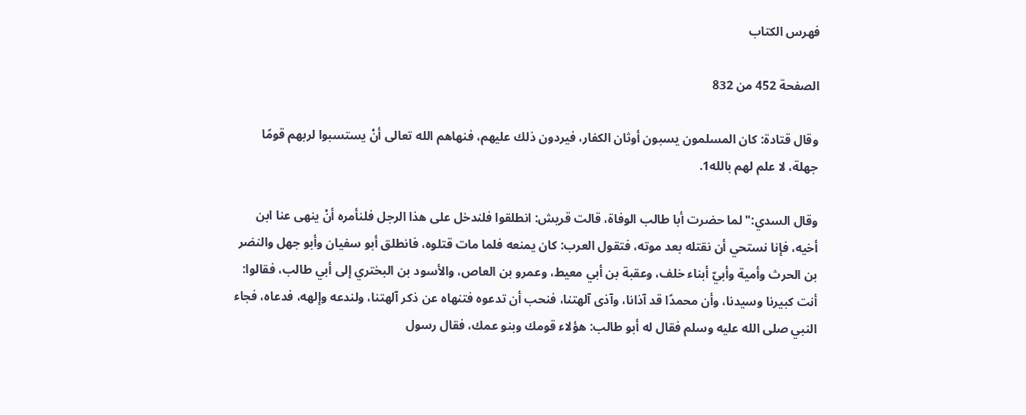فهرس الكتاب

الصفحة 452 من 832

وقال قتادة: كان المسلمون يسبون أوثان الكفار، فيردون ذلك عليهم، فنهاهم الله تعالى أنْ يستسبوا لربهم قومًا جهلة، لا علم لهم بالله1.

وقال السدي:"لما حضرت أبا طالب الوفاة، قالت قريش: انطلقوا فلندخل على هذا الرجل فلنأمره أنْ ينهى عنا ابن أخيه، فإنا نستحي أن نقتله بعد موته، فتقول العرب: كان يمنعه فلما مات قتلوه، فانطلق أبو سفيان وأبو جهل والنضر بن الحرث وأمية وأبيّ أبناء خلف، وعقبة بن أبي معيط، وعمرو بن العاص، والأسود بن البختري إلى أبي طالب، فقالوا: أنت كبيرنا وسيدنا، وأن محمدًا قد آذانا، وآذى آلهتنا، فنحب أن تدعوه فتنهاه عن ذكر آلهتنا، ولندعه وإلهه، فدعاه، فجاء النبي صلى الله عليه وسلم فقال له أبو طالب: هؤلاء قومك وبنو عمك، فقال رسول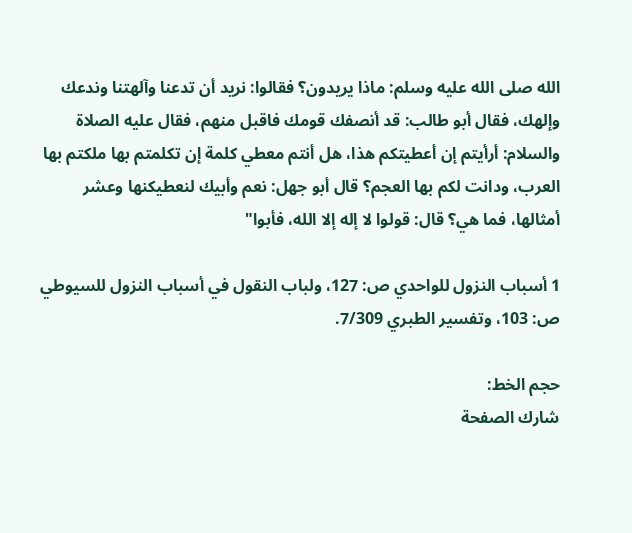الله صلى الله عليه وسلم: ماذا يريدون؟ فقالوا: نريد أن تدعنا وآلهتنا وندعك وإلهك، فقال أبو طالب: قد أنصفك قومك فاقبل منهم، فقال عليه الصلاة والسلام: أرأيتم إن أعطيتكم هذا، هل أنتم معطي كلمة إن تكلمتم بها ملكتم بها العرب، ودانت لكم بها العجم؟ قال أبو جهل: نعم وأبيك لنعطيكنها وعشر أمثالها، فما هي؟ قال: قولوا لا إله إلا الله، فأبوا"

1 أسباب النزول للواحدي ص: 127، ولباب النقول في أسباب النزول للسيوطي ص: 103، وتفسير الطبري 7/309.

حجم الخط:
شارك الصفحة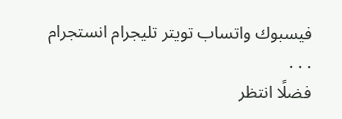فيسبوك واتساب تويتر تليجرام انستجرام
. . .
فضلًا انتظر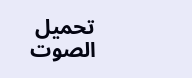تحميل الصوت